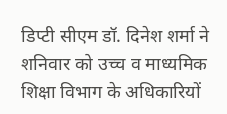डिप्टी सीएम डॉ. दिनेश शर्मा ने शनिवार को उच्च व माध्यमिक शिक्षा विभाग के अधिकारियों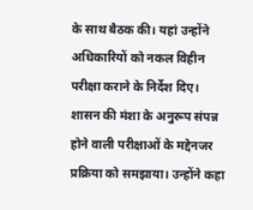के साथ बैठक की। यहां उन्होंने अधिकारियों को नकल विहीन परीक्षा कराने के निर्देश दिए। शासन की मंशा के अनुरूप संपन्न होने वाली परीक्षाओं के मद्देनजर प्रक्रिया को समझाया। उन्होंने कहा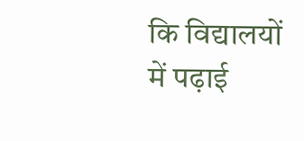कि विद्यालयों में पढ़ाई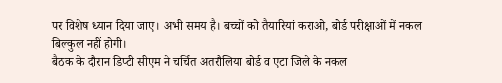पर विशेष ध्यान दिया जाए। अभी समय है। बच्चों को तैयारियां कराओ, बोर्ड परीक्षाओं में नकल बिल्कुल नहीं होगी।
बैठक के दौरान डिप्टी सीएम ने चर्चित अतरौलिया बोर्ड व एटा जिले के नकल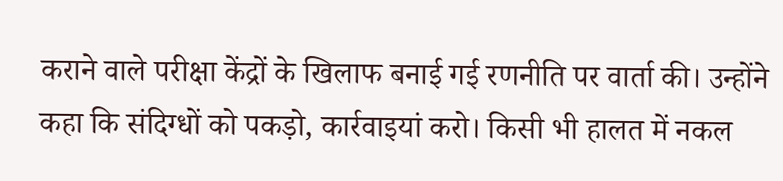कराने वाले परीक्षा केंद्रों के खिलाफ बनाई गई रणनीति पर वार्ता की। उन्होंने कहा कि संदिग्धों को पकड़ो, कार्रवाइयां करो। किसी भी हालत में नकल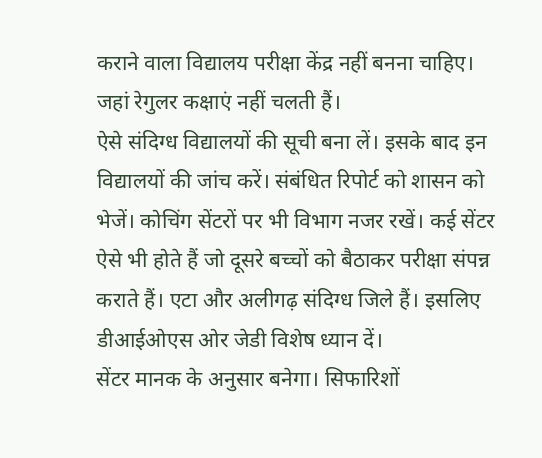कराने वाला विद्यालय परीक्षा केंद्र नहीं बनना चाहिए। जहां रेगुलर कक्षाएं नहीं चलती हैं।
ऐसे संदिग्ध विद्यालयों की सूची बना लें। इसके बाद इन विद्यालयों की जांच करें। संबंधित रिपोर्ट को शासन को भेजें। कोचिंग सेंटरों पर भी विभाग नजर रखें। कई सेंटर ऐसे भी होते हैं जो दूसरे बच्चों को बैठाकर परीक्षा संपन्न कराते हैं। एटा और अलीगढ़ संदिग्ध जिले हैं। इसलिए डीआईओएस ओर जेडी विशेष ध्यान दें।
सेंटर मानक के अनुसार बनेगा। सिफारिशों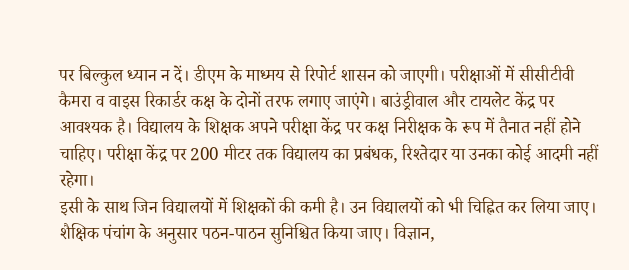पर बिल्कुल ध्यान न दें। डीएम के माध्मय से रिपोर्ट शासन को जाएगी। परीक्षाओं में सीसीटीवी कैमरा व वाइस रिकार्डर कक्ष के दोनों तरफ लगाए जाएंगे। बाउंड्रीवाल और टायलेट केंद्र पर आवश्यक है। विद्यालय के शिक्षक अपने परीक्षा केंद्र पर कक्ष निरीक्षक के रूप में तैनात नहीं होने चाहिए। परीक्षा केंद्र पर 200 मीटर तक विद्यालय का प्रबंधक, रिश्तेदार या उनका कोई आदमी नहीं रहेगा।
इसी के साथ जिन विद्यालयों में शिक्षकों की कमी है। उन विद्यालयों को भी चिह्नित कर लिया जाए। शैक्षिक पंचांग के अनुसार पठन-पाठन सुनिश्चित किया जाए। विज्ञान,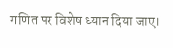गणित पर विशेष ध्यान दिया जाए।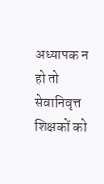अध्यापक न हो तो सेवानिवृत्त शिक्षकों को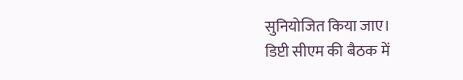सुनियोजित किया जाए।
डिप्टी सीएम की बैठक में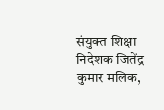संयुक्त शिक्षा निदेशक जितेंद्र कुमार मलिक,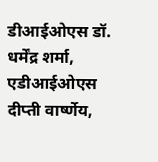डीआईओएस डॉ. धर्मेंद्र शर्मा, एडीआईओएस दीप्ती वार्ष्णेय,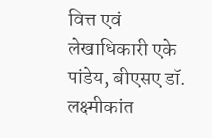वित्त एवं लेखाधिकारी एके पांडेय, बीएसए डॉ. लक्ष्मीकांत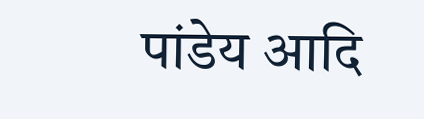पांडेय आदि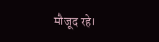मौजूद रहे।